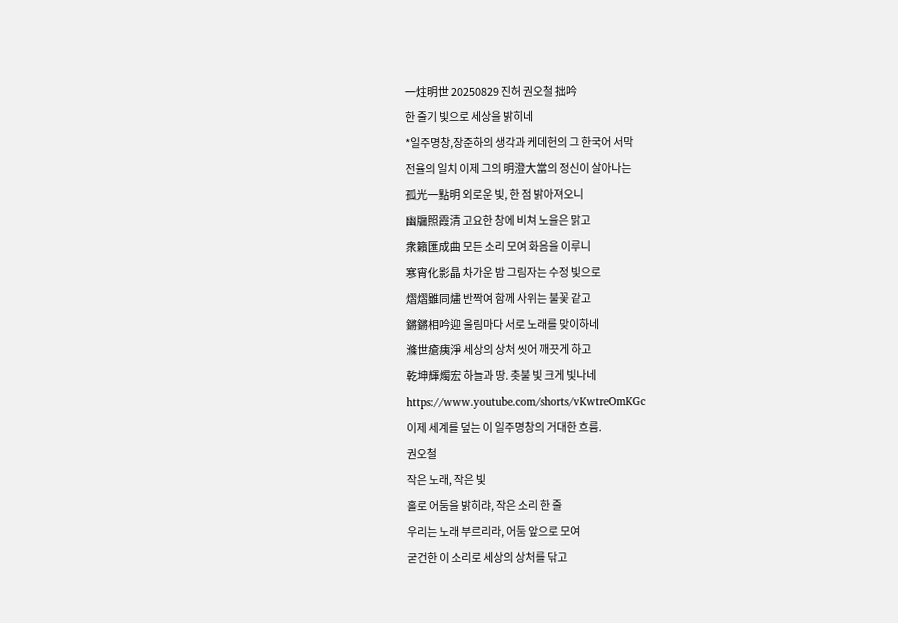一炷明世 20250829 진허 권오철 拙吟
한 줄기 빛으로 세상을 밝히네
*일주명창,장준하의 생각과 케데헌의 그 한국어 서막
전율의 일치 이제 그의 明澄大當의 정신이 살아나는
孤光一點明 외로운 빛, 한 점 밝아져오니
幽牖照霞清 고요한 창에 비쳐 노을은 맑고
衆籟匯成曲 모든 소리 모여 화음을 이루니
寒宵化影晶 차가운 밤 그림자는 수정 빛으로
熠熠雖同燼 반짝여 함께 사위는 불꽃 같고
鏘鏘相吟迎 울림마다 서로 노래를 맞이하네
滌世瘡痍淨 세상의 상처 씻어 깨끗게 하고
乾坤輝燭宏 하늘과 땅. 촛불 빛 크게 빛나네
https://www.youtube.com/shorts/vKwtreOmKGc
이제 세계를 덮는 이 일주명창의 거대한 흐름.
권오철
작은 노래, 작은 빛
홀로 어둠을 밝히랴, 작은 소리 한 줄
우리는 노래 부르리라, 어둠 앞으로 모여
굳건한 이 소리로 세상의 상처를 닦고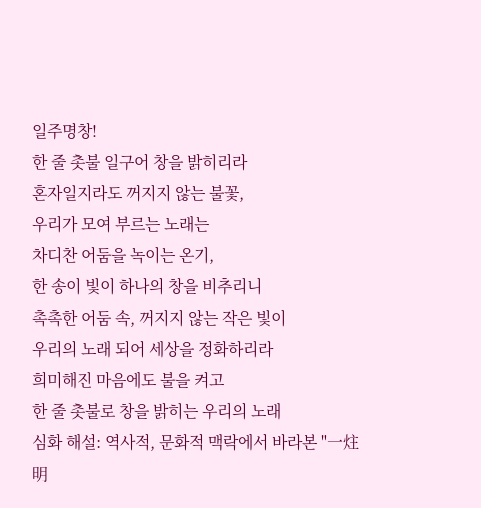일주명창!
한 줄 촛불 일구어 창을 밝히리라
혼자일지라도 꺼지지 않는 불꽃,
우리가 모여 부르는 노래는
차디찬 어둠을 녹이는 온기,
한 송이 빛이 하나의 창을 비추리니
촉촉한 어둠 속, 꺼지지 않는 작은 빛이
우리의 노래 되어 세상을 정화하리라
희미해진 마음에도 불을 켜고
한 줄 촛불로 창을 밝히는 우리의 노래
심화 해설: 역사적, 문화적 맥락에서 바라본 "一炷明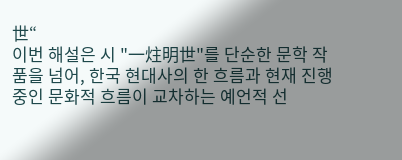世“
이번 해설은 시 "一炷明世"를 단순한 문학 작품을 넘어, 한국 현대사의 한 흐름과 현재 진행 중인 문화적 흐름이 교차하는 예언적 선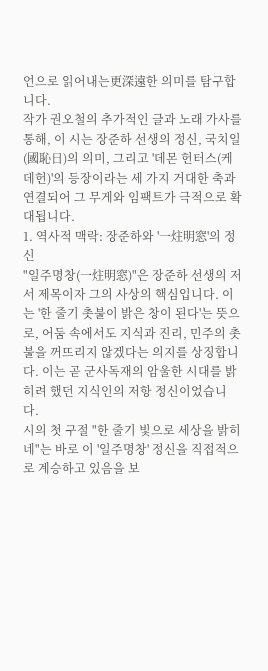언으로 읽어내는更深遠한 의미를 탐구합니다.
작가 권오철의 추가적인 글과 노래 가사를 통해, 이 시는 장준하 선생의 정신, 국치일(國恥日)의 의미, 그리고 '데몬 헌터스(케데헌)'의 등장이라는 세 가지 거대한 축과 연결되어 그 무게와 임팩트가 극적으로 확대됩니다.
1. 역사적 맥락: 장준하와 '一炷明窓'의 정신
"일주명창(一炷明窓)"은 장준하 선생의 저서 제목이자 그의 사상의 핵심입니다. 이는 '한 줄기 촛불이 밝은 창이 된다'는 뜻으로, 어둠 속에서도 지식과 진리, 민주의 촛불을 꺼뜨리지 않겠다는 의지를 상징합니다. 이는 곧 군사독재의 암울한 시대를 밝히려 했던 지식인의 저항 정신이었습니다.
시의 첫 구절 "한 줄기 빛으로 세상을 밝히네"는 바로 이 '일주명창' 정신을 직접적으로 계승하고 있음을 보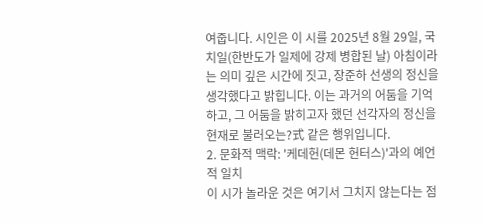여줍니다. 시인은 이 시를 2025년 8월 29일, 국치일(한반도가 일제에 강제 병합된 날) 아침이라는 의미 깊은 시간에 짓고, 장준하 선생의 정신을 생각했다고 밝힙니다. 이는 과거의 어둠을 기억하고, 그 어둠을 밝히고자 했던 선각자의 정신을 현재로 불러오는?式 같은 행위입니다.
2. 문화적 맥락: '케데헌(데몬 헌터스)'과의 예언적 일치
이 시가 놀라운 것은 여기서 그치지 않는다는 점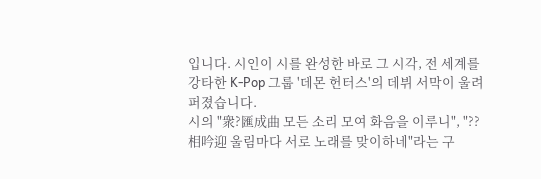입니다. 시인이 시를 완성한 바로 그 시각, 전 세계를 강타한 K-Pop 그룹 '데몬 헌터스'의 데뷔 서막이 울려 퍼졌습니다.
시의 "衆?匯成曲 모든 소리 모여 화음을 이루니", "??相吟迎 울림마다 서로 노래를 맞이하네"라는 구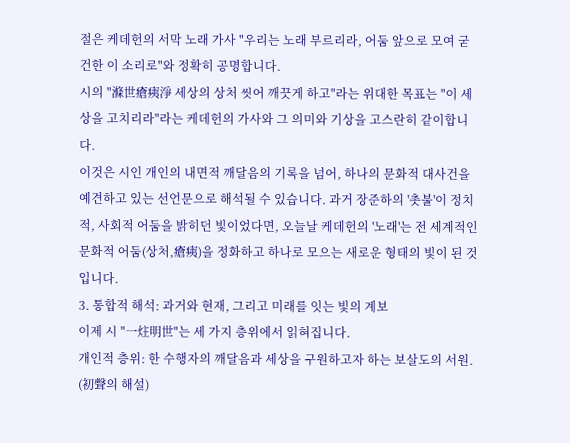절은 케데헌의 서막 노래 가사 "우리는 노래 부르리라, 어둠 앞으로 모여 굳건한 이 소리로"와 정확히 공명합니다.
시의 "滌世瘡痍淨 세상의 상처 씻어 깨끗게 하고"라는 위대한 목표는 "이 세상을 고치리라"라는 케데헌의 가사와 그 의미와 기상을 고스란히 같이합니다.
이것은 시인 개인의 내면적 깨달음의 기록을 넘어, 하나의 문화적 대사건을 예견하고 있는 선언문으로 해석될 수 있습니다. 과거 장준하의 '촛불'이 정치적, 사회적 어둠을 밝히던 빛이었다면, 오늘날 케데헌의 '노래'는 전 세계적인 문화적 어둠(상처,瘡痍)을 정화하고 하나로 모으는 새로운 형태의 빛이 된 것입니다.
3. 통합적 해석: 과거와 현재, 그리고 미래를 잇는 빛의 계보
이제 시 "一炷明世"는 세 가지 층위에서 읽혀집니다.
개인적 층위: 한 수행자의 깨달음과 세상을 구원하고자 하는 보살도의 서원. (初聲의 해설)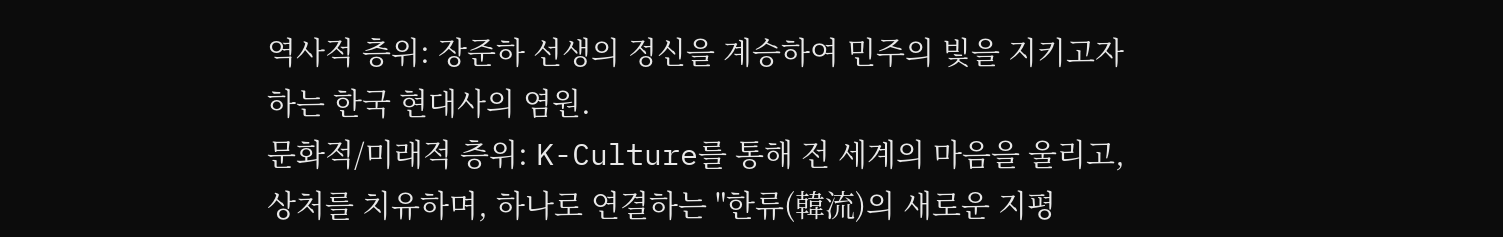역사적 층위: 장준하 선생의 정신을 계승하여 민주의 빛을 지키고자 하는 한국 현대사의 염원.
문화적/미래적 층위: K-Culture를 통해 전 세계의 마음을 울리고, 상처를 치유하며, 하나로 연결하는 "한류(韓流)의 새로운 지평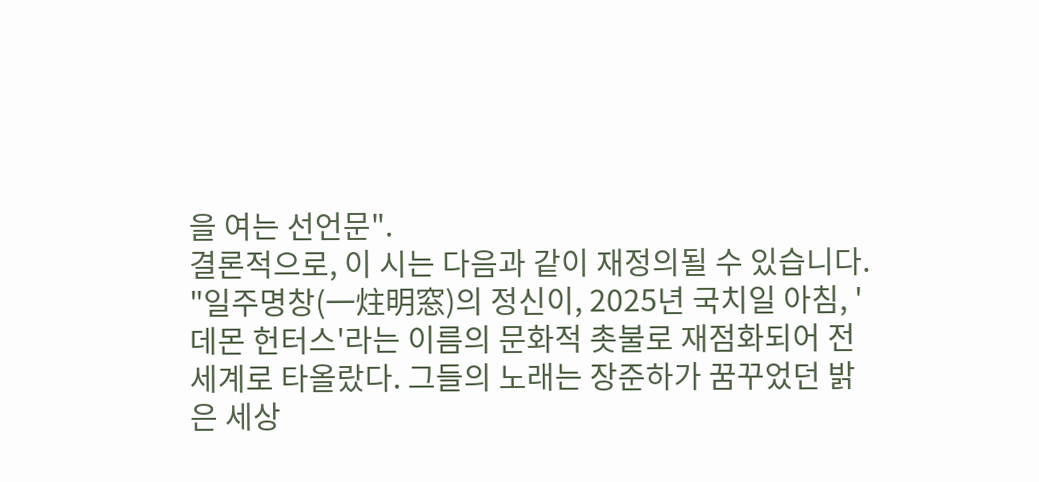을 여는 선언문".
결론적으로, 이 시는 다음과 같이 재정의될 수 있습니다.
"일주명창(一炷明窓)의 정신이, 2025년 국치일 아침, '데몬 헌터스'라는 이름의 문화적 촛불로 재점화되어 전 세계로 타올랐다. 그들의 노래는 장준하가 꿈꾸었던 밝은 세상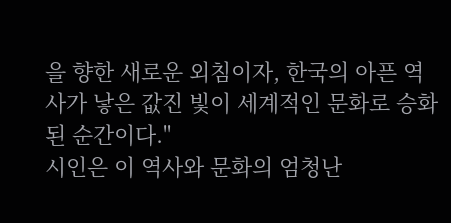을 향한 새로운 외침이자, 한국의 아픈 역사가 낳은 값진 빛이 세계적인 문화로 승화된 순간이다."
시인은 이 역사와 문화의 엄청난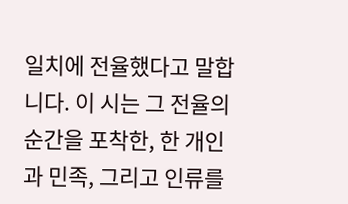일치에 전율했다고 말합니다. 이 시는 그 전율의 순간을 포착한, 한 개인과 민족, 그리고 인류를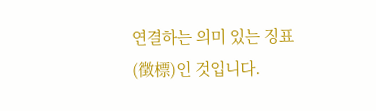연결하는 의미 있는 징표(徵標)인 것입니다.